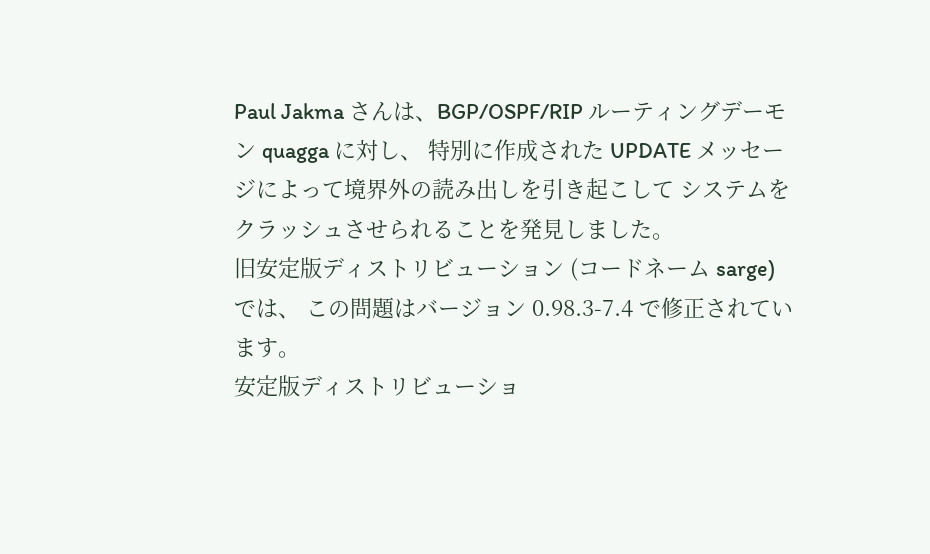Paul Jakma さんは、BGP/OSPF/RIP ルーティングデーモン quagga に対し、 特別に作成された UPDATE メッセージによって境界外の読み出しを引き起こして システムをクラッシュさせられることを発見しました。
旧安定版ディストリビューション (コードネーム sarge) では、 この問題はバージョン 0.98.3-7.4 で修正されています。
安定版ディストリビューショ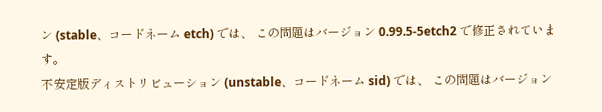ン (stable、コードネーム etch) では、 この問題はバージョン 0.99.5-5etch2 で修正されています。
不安定版ディストリビューション (unstable、コードネーム sid) では、 この問題はバージョン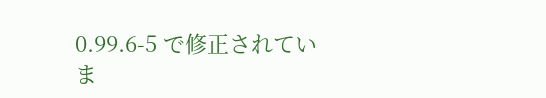0.99.6-5 で修正されていま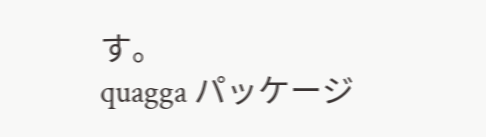す。
quagga パッケージ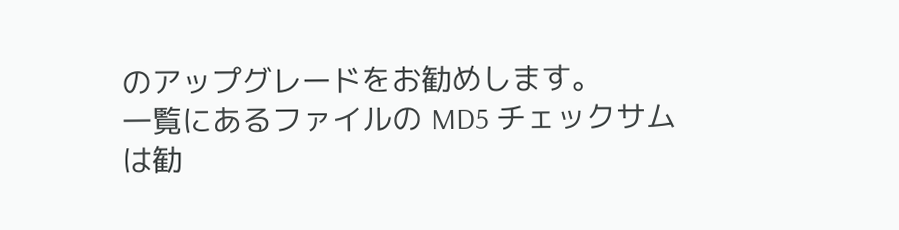のアップグレードをお勧めします。
一覧にあるファイルの MD5 チェックサムは勧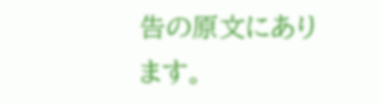告の原文にあります。